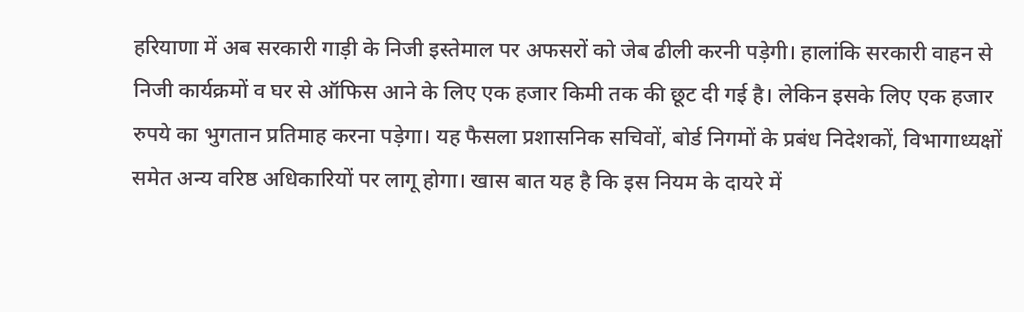हरियाणा में अब सरकारी गाड़ी के निजी इस्तेमाल पर अफसरों को जेब ढीली करनी पड़ेगी। हालांकि सरकारी वाहन से निजी कार्यक्रमों व घर से ऑफिस आने के लिए एक हजार किमी तक की छूट दी गई है। लेकिन इसके लिए एक हजार रुपये का भुगतान प्रतिमाह करना पड़ेगा। यह फैसला प्रशासनिक सचिवों, बोर्ड निगमों के प्रबंध निदेशकों, विभागाध्यक्षों समेत अन्य वरिष्ठ अधिकारियों पर लागू होगा। खास बात यह है कि इस नियम के दायरे में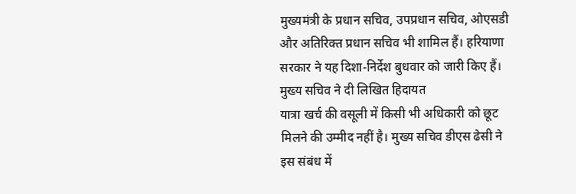मुख्यमंत्री के प्रधान सचिव, उपप्रधान सचिव, ओएसडी और अतिरिक्त प्रधान सचिव भी शामिल हैं। हरियाणा सरकार ने यह दिशा-निर्देश बुधवार को जारी किए हैं।
मुख्य सचिव ने दी लिखित हिदायत
यात्रा खर्च की वसूली में किसी भी अधिकारी को छूट मिलने की उम्मीद नहीं है। मुख्य सचिव डीएस ढेसी ने इस संबंध में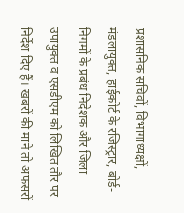प्रशासनिक सचिवों, विभागाध्यक्षों, मंडलायुक्त, हाईकोर्ट के रजिस्ट्रार, बोर्ड-निगमों के प्रबंध निदेशक और जिला उपायुक्त व एसडीएम को लिखित तौर पर निर्देश दिए हैं। खबरों की माने तो अफसरों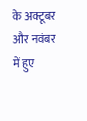के अक्टूबर और नवंबर में हुए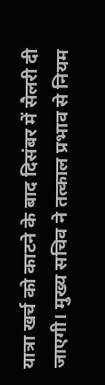यात्रा खर्च को काटने के बाद दिसंबर में सैलरी दी जाएगी। मुख्य सचिव ने तत्काल प्रभाव से नियम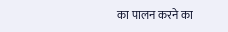का पालन करने का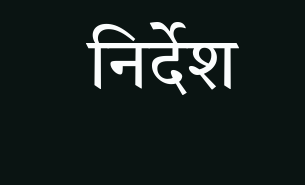निर्देश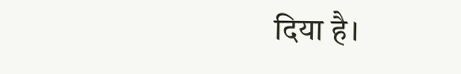दिया है।